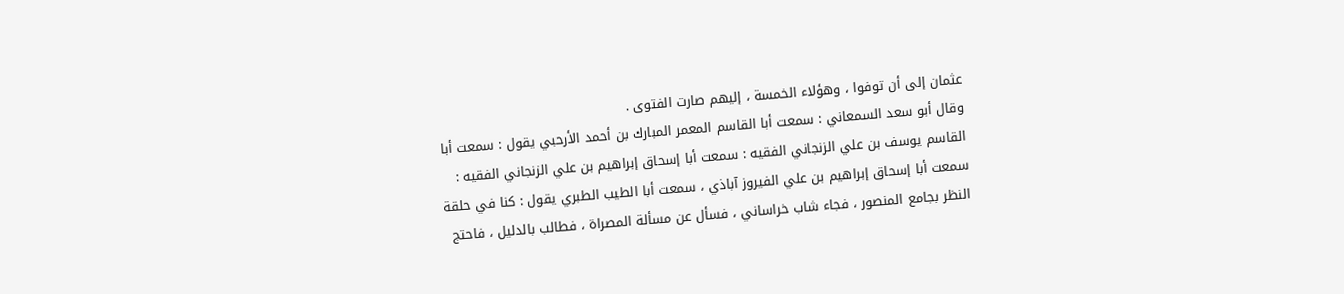عثمان إلى أن توفوا ، وهؤلاء الخمسة ، إليهم صارت الفتوى .
وقال أبو سعد السمعاني : سمعت أبا القاسم المعمر المبارك بن أحمد الأرحبي يقول : سمعت أبا القاسم يوسف بن علي الزنجاني الفقيه : سمعت أبا إسحاق إبراهيم بن علي الزنجاني الفقيه : سمعت أبا إسحاق إبراهيم بن علي الفيروز آباذي ، سمعت أبا الطيب الطبري يقول : كنا في حلقة النظر بجامع المنصور ، فجاء شاب خراساني ، فسأل عن مسألة المصراة ، فطالب بالدليل ، فاحتج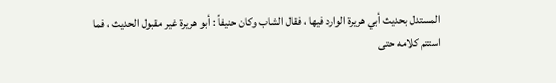المستدل بحديث أبي هريرة الوارد فيها ، فقال الشاب وكان حنيفاً : أبو هريرة غير مقبول الحديث ، فما استتم كلامه حتى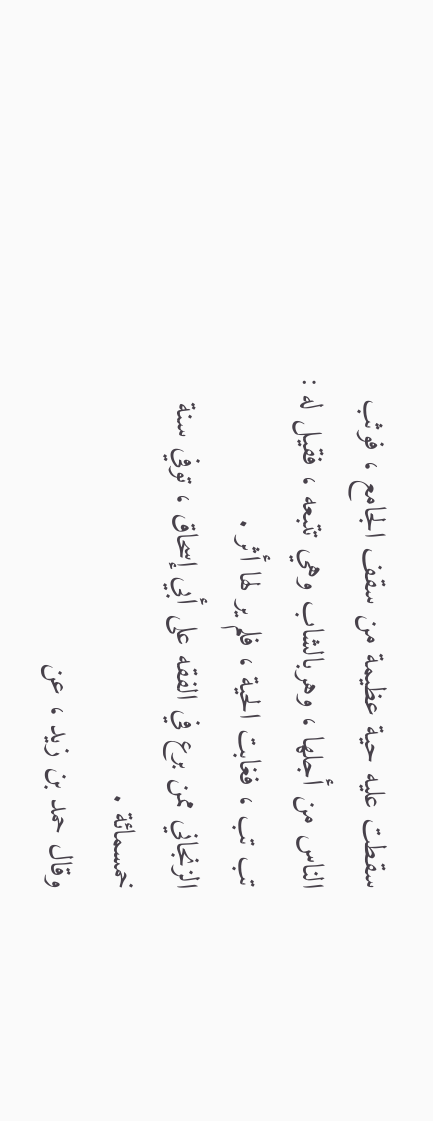سقطت عليه حية عظيمة من سقف الجامع ، فوثب الناس من أجلها ، وهربالشاب وهي تتبعه ، فقيل له : تب تب ، فغابت الحية ، فلم ير لها أثر .
الزنجاني ممن برع في الفقه على أبي إسحاق ، توفي سنة خمسمائة .
وقال حمد بن زيد ، عن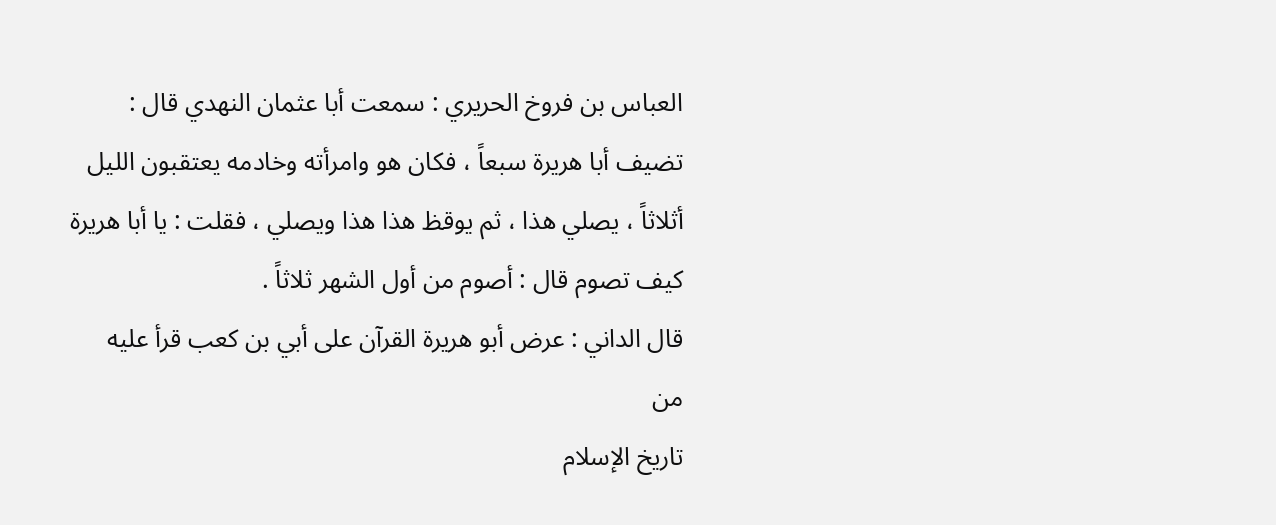العباس بن فروخ الحريري : سمعت أبا عثمان النهدي قال : تضيف أبا هريرة سبعاً ، فكان هو وامرأته وخادمه يعتقبون الليل أثلاثاً ، يصلي هذا ، ثم يوقظ هذا هذا ويصلي ، فقلت : يا أبا هريرة كيف تصوم قال : أصوم من أول الشهر ثلاثاً .
قال الداني : عرض أبو هريرة القرآن على أبي بن كعب قرأ عليه من
تاريخ الإسلام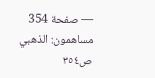— صفحة 354
مساهمون: الذهبي
ص٣٥٤